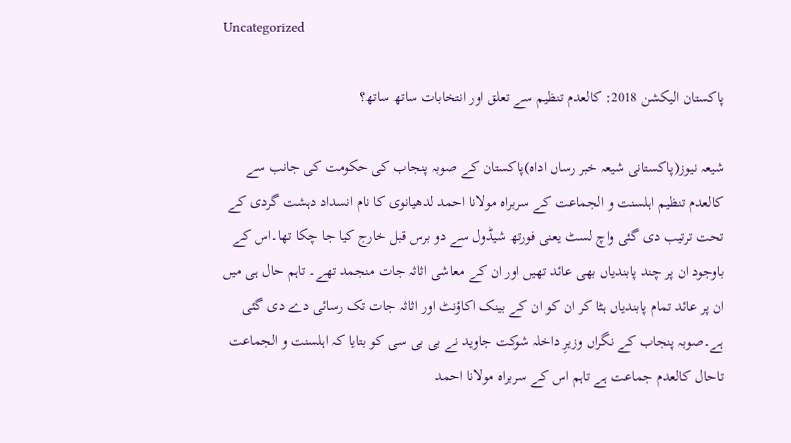Uncategorized

پاکستان الیکشن 2018: کالعدم تنظیم سے تعلق اور انتخابات ساتھ ساتھ؟

شیعہ نیوز(پاکستانی شیعہ خبر رساں اداہ)پاکستان کے صوبہ پنجاب کی حکومت کی جانب سے کالعدم تنظیم اہلسنت و الجماعت کے سربراہ مولانا احمد لدھیانوی کا نام انسداد دہشت گردی کے تحت ترتیب دی گئی واچ لسٹ یعنی فورتھ شیڈول سے دو برس قبل خارج کیا جا چکا تھا۔اس کے باوجود ان پر چند پابندیاں بھی عائد تھیں اور ان کے معاشی اثاثہ جات منجمد تھے۔ تاہم حال ہی میں ان پر عائد تمام پابندیاں ہٹا کر ان کو ان کے بینک اکاؤنٹ اور اثاثہ جات تک رسائی دے دی گئی ہے۔صوبہ پنجاب کے نگراں وزیرِ داخلہ شوکت جاوید نے بی بی سی کو بتایا کہ اہلسنت و الجماعت تاحال کالعدم جماعت ہے تاہم اس کے سربراہ مولانا احمد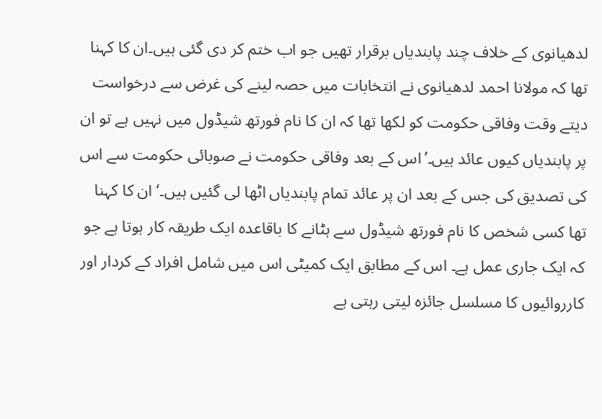لدھیانوی کے خلاف چند پابندیاں برقرار تھیں جو اب ختم کر دی گئی ہیں۔ان کا کہنا تھا کہ مولانا احمد لدھیانوی نے انتخابات میں حصہ لینے کی غرض سے درخواست دیتے وقت وفاقی حکومت کو لکھا تھا کہ ان کا نام فورتھ شیڈول میں نہیں ہے تو ان پر پابندیاں کیوں عائد ہیں۔’اس کے بعد وفاقی حکومت نے صوبائی حکومت سے اس کی تصدیق کی جس کے بعد ان پر عائد تمام پابندیاں اٹھا لی گئیں ہیں۔‘ان کا کہنا تھا کسی شخص کا نام فورتھ شیڈول سے ہٹانے کا باقاعدہ ایک طریقہ کار ہوتا ہے جو کہ ایک جاری عمل ہے۔ اس کے مطابق ایک کمیٹی اس میں شامل افراد کے کردار اور کارروائیوں کا مسلسل جائزہ لیتی رہتی ہے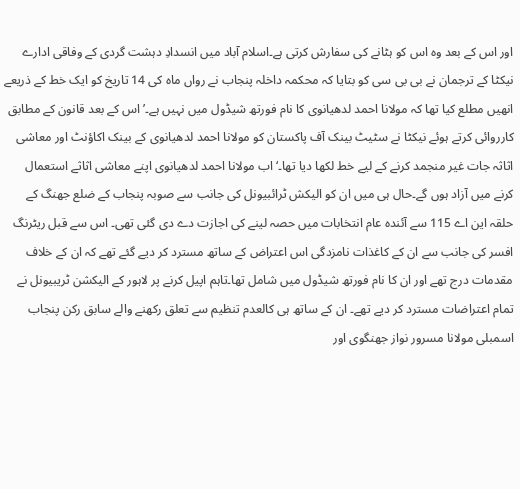اور اس کے بعد وہ اس کو ہٹانے کی سفارش کرتی ہے۔اسلام آباد میں انسدادِ دہشت گردی کے وفاقی ادارے نیکٹا کے ترجمان نے بی بی سی کو بتایا کہ محکمہ داخلہ پنجاب نے رواں ماہ کی 14 تاریخ کو ایک خط کے ذریعے انھیں مطلع کیا تھا کہ مولانا احمد لدھیانوی کا نام فورتھ شیڈول میں نہیں ہے۔’اس کے بعد قانون کے مطابق کارروائی کرتے ہوئے نیکٹا نے سٹیٹ بینک آف پاکستان کو مولانا احمد لدھیانوی کے بینک اکاؤنٹ اور معاشی اثاثہ جات غیر منجمد کرنے کے لیے خط لکھا دیا تھا۔‘اب مولانا احمد لدھیانوی اپنے معاشی اثاثے استعمال کرنے میں آزاد ہوں گے۔حال ہی میں ان کو الیکش ٹرائبیونل کی جانب سے صوبہ پنجاب کے ضلع جھنگ کے حلقہ این اے 115 سے آئندہ عام انتخابات میں حصہ لینے کی اجازت دے دی گئی تھی۔ اس سے قبل ریٹرنگ افسر کی جانب سے ان کے کاغذات نامزدگی اس اعتراض کے ساتھ مسترد کر دیے گئے تھے کہ ان کے خلاف مقدمات درج تھے اور ان کا نام فورتھ شیڈول میں شامل تھا۔تاہم اپیل کرنے پر لاہور کے الیکشن ٹریبیونل نے تمام اعتراضات مسترد کر دیے تھے۔ ان کے ساتھ ہی کالعدم تنظیم سے تعلق رکھنے والے سابق رکن پنجاب اسمبلی مولانا مسرور نواز جھنگوی اور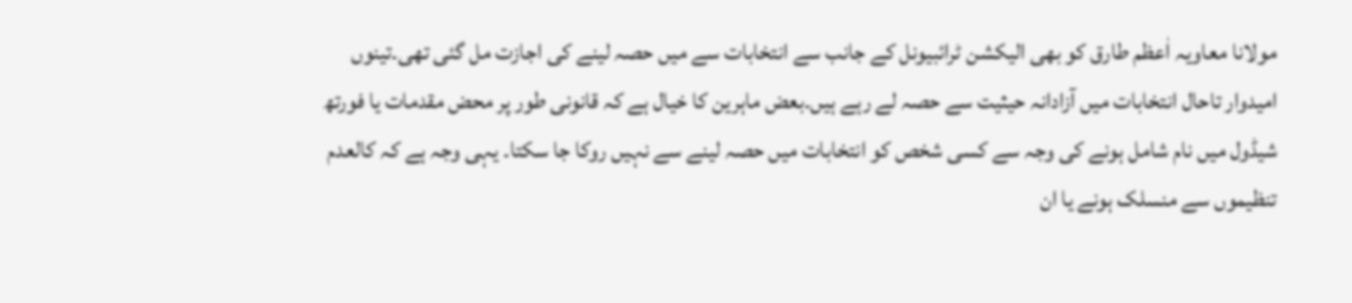مولانا معاویہ اٰعظم طارق کو بھی الیکشن ٹرائبیونل کے جانب سے انتخابات سے میں حصہ لینے کی اجازت مل گئی تھی۔تینوں امیدوار تاحال انتخابات میں آزادانہ حیثیت سے حصہ لے رہے ہیں۔بعض ماہرین کا خیال ہے کہ قانونی طور پر محض مقدمات یا فورتھ شیڈول میں نام شامل ہونے کی وجہ سے کسی شخص کو انتخابات میں حصہ لینے سے نہیں روکا جا سکتا۔ یہی وجہ ہے کہ کالعدم تنظیموں سے منسلک ہونے یا ان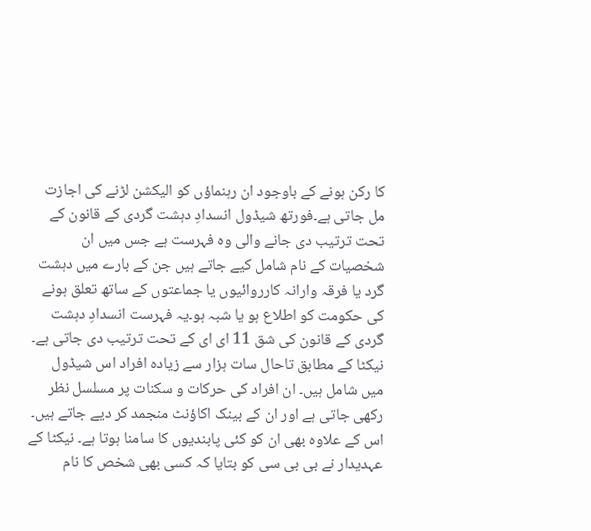کا رکن ہونے کے باوجود ان رہنماؤں کو الیکشن لڑنے کی اجازت مل جاتی ہے۔فورتھ شیڈول انسدادِ دہشت گردی کے قانون کے تحت ترتیب دی جانے والی وہ فہرست ہے جس میں ان شخصیات کے نام شامل کیے جاتے ہیں جن کے بارے میں دہشت گرد یا فرقہ وارانہ کارروائیوں یا جماعتوں کے ساتھ تعلق ہونے کی حکومت کو اطلاع ہو یا شبہ ہو۔یہ فہرست انسدادِ دہشت گردی کے قانون کی شق 11 ای ای کے تحت ترتیب دی جاتی ہے۔ نیکٹا کے مطابق تاحال سات ہزار سے زیادہ افراد اس شیڈول میں شامل ہیں۔ ان افراد کی حرکات و سکنات پر مسلسل نظر رکھی جاتی ہے اور ان کے بینک اکاؤنٹ منجمد کر دیے جاتے ہیں۔ اس کے علاوہ بھی ان کو کئی پابندیوں کا سامنا ہوتا ہے۔ نیکٹا کے عہدیدار نے بی بی سی کو بتایا کہ کسی بھی شخص کا نام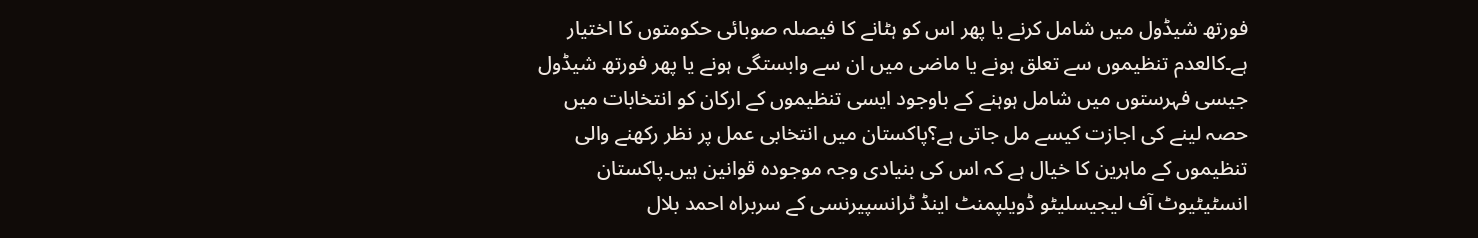فورتھ شیڈول میں شامل کرنے یا پھر اس کو ہٹانے کا فیصلہ صوبائی حکومتوں کا اختیار ہے۔کالعدم تنظیموں سے تعلق ہونے یا ماضی میں ان سے وابستگی ہونے یا پھر فورتھ شیڈول جیسی فہرستوں میں شامل ہوہنے کے باوجود ایسی تنظیموں کے ارکان کو انتخابات میں حصہ لینے کی اجازت کیسے مل جاتی ہے؟پاکستان میں انتخابی عمل پر نظر رکھنے والی تنظیموں کے ماہرین کا خیال ہے کہ اس کی بنیادی وجہ موجودہ قوانین ہیں۔پاکستان انسٹیٹیوٹ آف لیجیسلیٹو ڈویلپمنٹ اینڈ ٹرانسپیرنسی کے سربراہ احمد بلال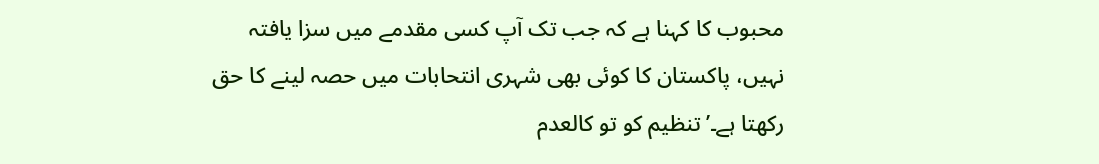محبوب کا کہنا ہے کہ جب تک آپ کسی مقدمے میں سزا یافتہ نہیں، پاکستان کا کوئی بھی شہری انتحابات میں حصہ لینے کا حق رکھتا ہے۔’تنظیم کو تو کالعدم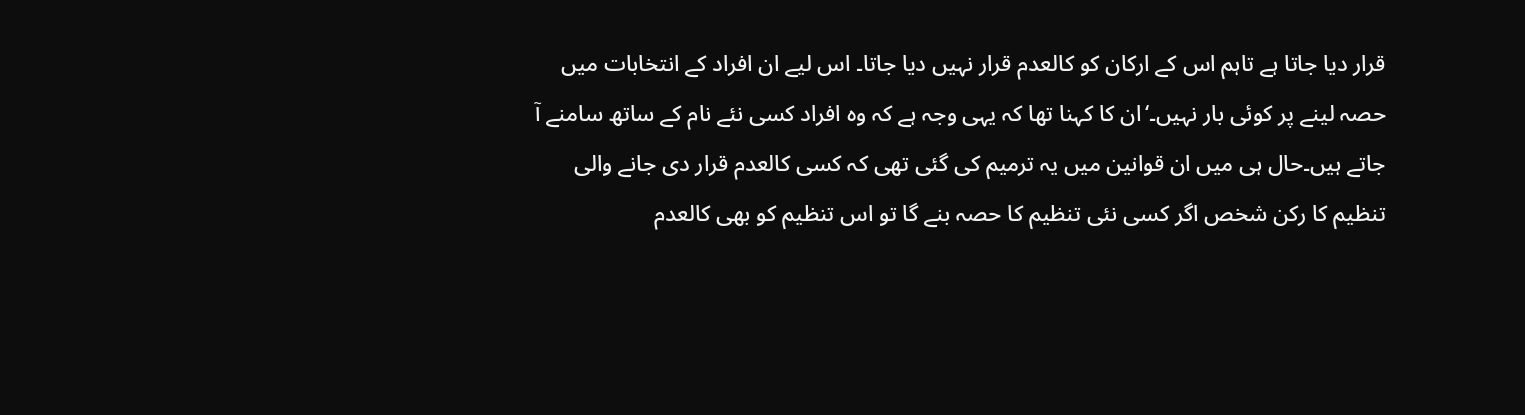قرار دیا جاتا ہے تاہم اس کے ارکان کو کالعدم قرار نہیں دیا جاتا۔ اس لیے ان افراد کے انتخابات میں حصہ لینے پر کوئی بار نہیں۔‘ان کا کہنا تھا کہ یہی وجہ ہے کہ وہ افراد کسی نئے نام کے ساتھ سامنے آ جاتے ہیں۔حال ہی میں ان قوانین میں یہ ترمیم کی گئی تھی کہ کسی کالعدم قرار دی جانے والی تنظیم کا رکن شخص اگر کسی نئی تنظیم کا حصہ بنے گا تو اس تنظیم کو بھی کالعدم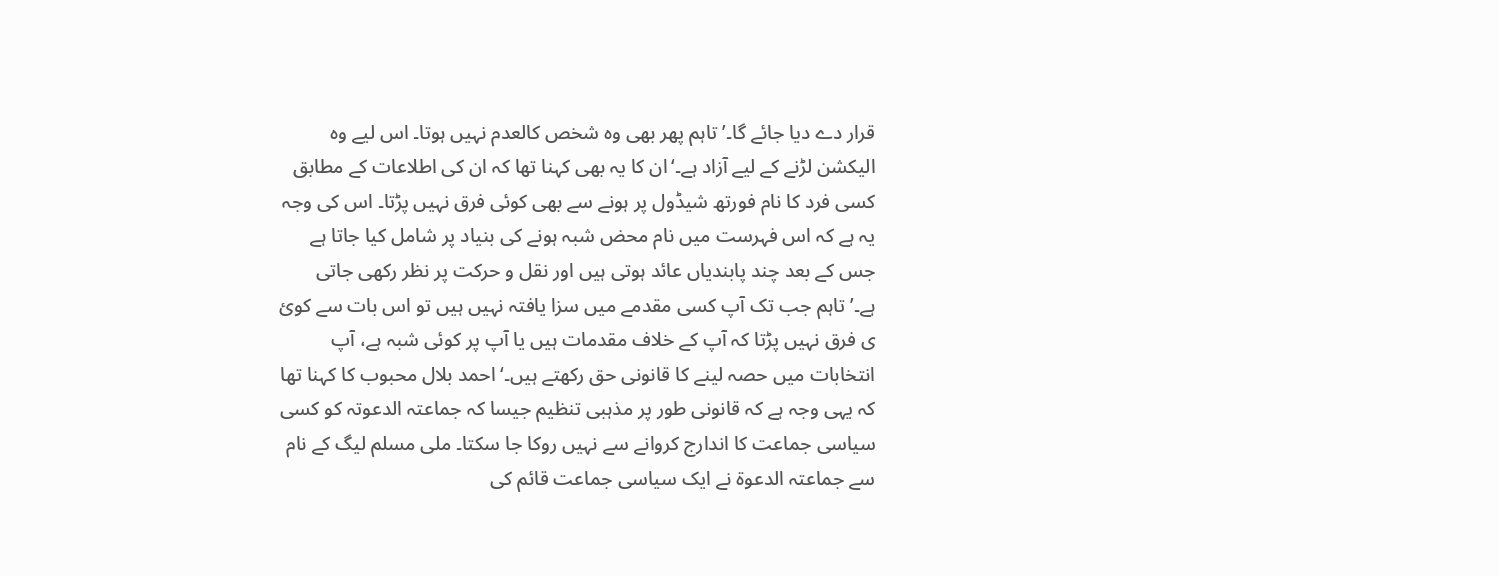قرار دے دیا جائے گا۔’تاہم پھر بھی وہ شخص کالعدم نہیں ہوتا۔ اس لیے وہ الیکشن لڑنے کے لیے آزاد ہے۔‘ان کا یہ بھی کہنا تھا کہ ان کی اطلاعات کے مطابق کسی فرد کا نام فورتھ شیڈول پر ہونے سے بھی کوئی فرق نہیں پڑتا۔ اس کی وجہ یہ ہے کہ اس فہرست میں نام محض شبہ ہونے کی بنیاد پر شامل کیا جاتا ہے جس کے بعد چند پابندیاں عائد ہوتی ہیں اور نقل و حرکت پر نظر رکھی جاتی ہے۔’تاہم جب تک آپ کسی مقدمے میں سزا یافتہ نہیں ہیں تو اس بات سے کوئ
ی فرق نہیں پڑتا کہ آپ کے خلاف مقدمات ہیں یا آپ پر کوئی شبہ ہے، آپ انتخابات میں حصہ لینے کا قانونی حق رکھتے ہیں۔‘احمد بلال محبوب کا کہنا تھا کہ یہی وجہ ہے کہ قانونی طور پر مذہبی تنظیم جیسا کہ جماعتہ الدعوتہ کو کسی سیاسی جماعت کا اندارج کروانے سے نہیں روکا جا سکتا۔ ملی مسلم لیگ کے نام سے جماعتہ الدعوۃ نے ایک سیاسی جماعت قائم کی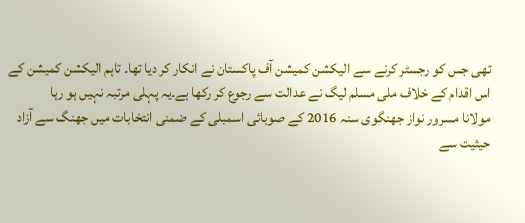تھی جس کو رجسٹر کرنے سے الیکشن کمیشن آف پاکستان نے انکار کر دیا تھا۔ تاہم الیکشن کمیشن کے اس اقدام کے خلاف ملی مسلم لیگ نے عدالت سے رجوع کر رکھا ہے۔یہ پہلی مرتبہ نہیں ہو رہا
مولانا مسرور نواز جھنگوی سنہ 2016 کے صوبائی اسمبلی کے ضمنی انتخابات میں جھنگ سے آزاد حیثیت سے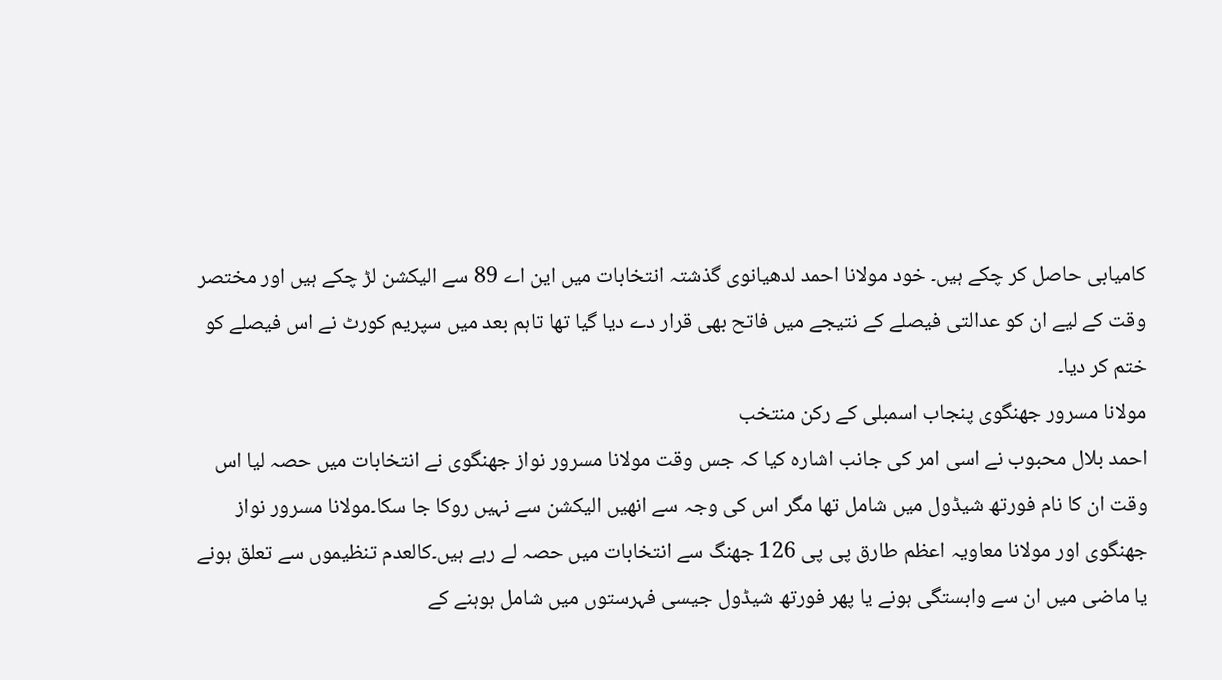کامیابی حاصل کر چکے ہیں۔ خود مولانا احمد لدھیانوی گذشتہ انتخابات میں این اے 89 سے الیکشن لڑ چکے ہیں اور مختصر وقت کے لیے ان کو عدالتی فیصلے کے نتیجے میں فاتح بھی قرار دے دیا گیا تھا تاہم بعد میں سپریم کورٹ نے اس فیصلے کو ختم کر دیا۔
مولانا مسرور جھنگوی پنجاب اسمبلی کے رکن منتخب
احمد بلال محبوب نے اسی امر کی جانب اشارہ کیا کہ جس وقت مولانا مسرور نواز جھنگوی نے انتخابات میں حصہ لیا اس وقت ان کا نام فورتھ شیڈول میں شامل تھا مگر اس کی وجہ سے انھیں الیکشن سے نہیں روکا جا سکا۔مولانا مسرور نواز جھنگوی اور مولانا معاویہ اعظم طارق پی پی 126 جھنگ سے انتخابات میں حصہ لے رہے ہیں۔کالعدم تنظیموں سے تعلق ہونے یا ماضی میں ان سے وابستگی ہونے یا پھر فورتھ شیڈول جیسی فہرستوں میں شامل ہوہنے کے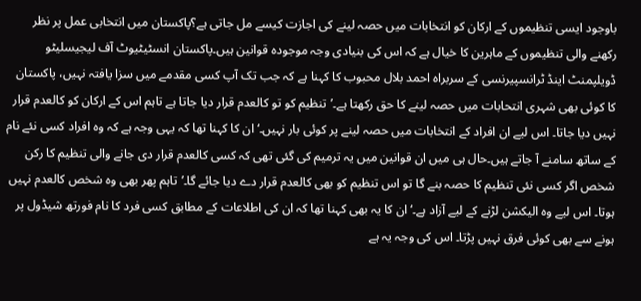باوجود ایسی تنظیموں کے ارکان کو انتخابات میں حصہ لینے کی اجازت کیسے مل جاتی ہے؟پاکستان میں انتخابی عمل پر نظر رکھنے والی تنظیموں کے ماہرین کا خیال ہے کہ اس کی بنیادی وجہ موجودہ قوانین ہیں۔پاکستان انسٹیٹیوٹ آف لیجیسلیٹو ڈویلپمنٹ اینڈ ٹرانسپیرنسی کے سربراہ احمد بلال محبوب کا کہنا ہے کہ جب تک آپ کسی مقدمے میں سزا یافتہ نہیں، پاکستان کا کوئی بھی شہری انتحابات میں حصہ لینے کا حق رکھتا ہے۔’تنظیم کو تو کالعدم قرار دیا جاتا ہے تاہم اس کے ارکان کو کالعدم قرار نہیں دیا جاتا۔ اس لیے ان افراد کے انتخابات میں حصہ لینے پر کوئی بار نہیں۔‘ان کا کہنا تھا کہ یہی وجہ ہے کہ وہ افراد کسی نئے نام کے ساتھ سامنے آ جاتے ہیں۔حال ہی میں ان قوانین میں یہ ترمیم کی گئی تھی کہ کسی کالعدم قرار دی جانے والی تنظیم کا رکن شخص اگر کسی نئی تنظیم کا حصہ بنے گا تو اس تنظیم کو بھی کالعدم قرار دے دیا جائے گا۔’تاہم پھر بھی وہ شخص کالعدم نہیں ہوتا۔ اس لیے وہ الیکشن لڑنے کے لیے آزاد ہے۔‘ان کا یہ بھی کہنا تھا کہ ان کی اطلاعات کے مطابق کسی فرد کا نام فورتھ شیڈول پر ہونے سے بھی کوئی فرق نہیں پڑتا۔ اس کی وجہ یہ ہے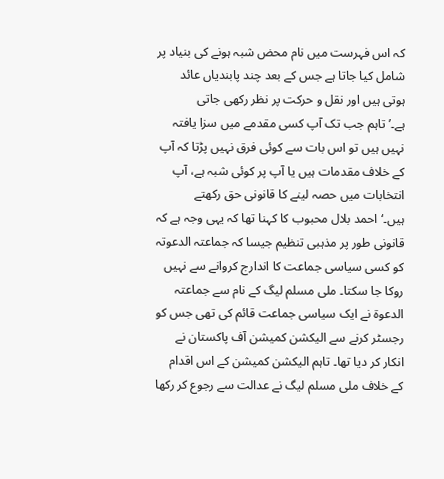کہ اس فہرست میں نام محض شبہ ہونے کی بنیاد پر شامل کیا جاتا ہے جس کے بعد چند پابندیاں عائد ہوتی ہیں اور نقل و حرکت پر نظر رکھی جاتی ہے۔’تاہم جب تک آپ کسی مقدمے میں سزا یافتہ نہیں ہیں تو اس بات سے کوئی فرق نہیں پڑتا کہ آپ کے خلاف مقدمات ہیں یا آپ پر کوئی شبہ ہے، آپ انتخابات میں حصہ لینے کا قانونی حق رکھتے ہیں۔‘احمد بلال محبوب کا کہنا تھا کہ یہی وجہ ہے کہ قانونی طور پر مذہبی تنظیم جیسا کہ جماعتہ الدعوتہ کو کسی سیاسی جماعت کا اندارج کروانے سے نہیں روکا جا سکتا۔ ملی مسلم لیگ کے نام سے جماعتہ الدعوۃ نے ایک سیاسی جماعت قائم کی تھی جس کو رجسٹر کرنے سے الیکشن کمیشن آف پاکستان نے انکار کر دیا تھا۔ تاہم الیکشن کمیشن کے اس اقدام کے خلاف ملی مسلم لیگ نے عدالت سے رجوع کر رکھا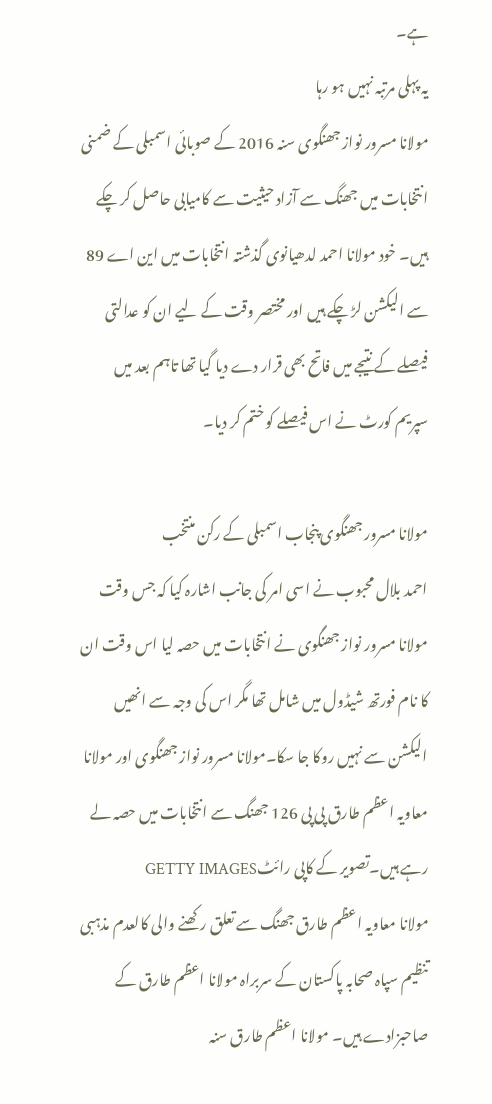ہے۔
یہ پہلی مرتبہ نہیں ہو رہا
مولانا مسرور نواز جھنگوی سنہ 2016 کے صوبائی اسمبلی کے ضمنی انتخابات میں جھنگ سے آزاد حیثیت سے کامیابی حاصل کر چکے ہیں۔ خود مولانا احمد لدھیانوی گذشتہ انتخابات میں این اے 89 سے الیکشن لڑ چکے ہیں اور مختصر وقت کے لیے ان کو عدالتی فیصلے کے نتیجے میں فاتح بھی قرار دے دیا گیا تھا تاہم بعد میں سپریم کورٹ نے اس فیصلے کو ختم کر دیا۔

مولانا مسرور جھنگوی پنجاب اسمبلی کے رکن منتخب
احمد بلال محبوب نے اسی امر کی جانب اشارہ کیا کہ جس وقت مولانا مسرور نواز جھنگوی نے انتخابات میں حصہ لیا اس وقت ان کا نام فورتھ شیڈول میں شامل تھا مگر اس کی وجہ سے انھیں الیکشن سے نہیں روکا جا سکا۔مولانا مسرور نواز جھنگوی اور مولانا معاویہ اعظم طارق پی پی 126 جھنگ سے انتخابات میں حصہ لے رہے ہیں۔تصویر کے کاپی رائٹGETTY IMAGES
مولانا معاویہ اعظم طارق جھنگ سے تعلق رکھنے والی کالعدم مذہبی تنظیم سپاہ صحابہ پاکستان کے سربراہ مولانا اعظم طارق کے صاحبزادے ہیں۔ مولانا اعظم طارق سنہ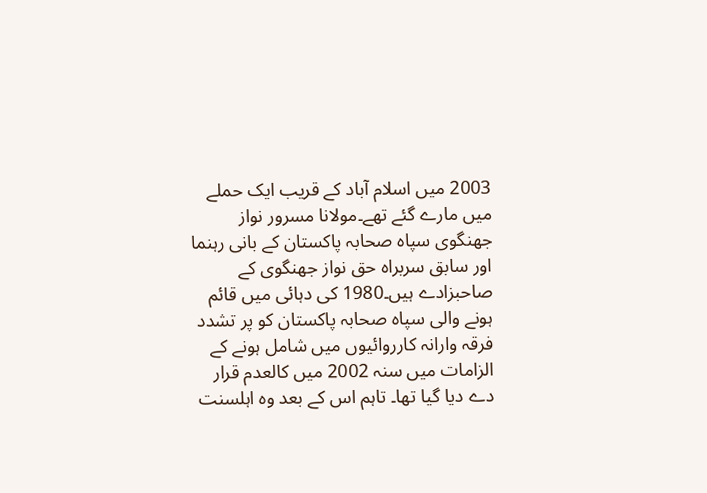2003 میں اسلام آباد کے قریب ایک حملے میں مارے گئے تھے۔مولانا مسرور نواز جھنگوی سپاہ صحابہ پاکستان کے بانی رہنما اور سابق سربراہ حق نواز جھنگوی کے صاحبزادے ہیں۔1980 کی دہائی میں قائم ہونے والی سپاہ صحابہ پاکستان کو پر تشدد فرقہ وارانہ کارروائیوں میں شامل ہونے کے الزامات میں سنہ 2002 میں کالعدم قرار دے دیا گیا تھا۔ تاہم اس کے بعد وہ اہلسنت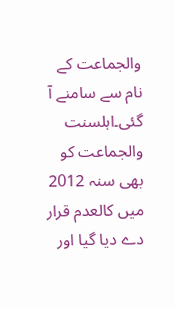والجماعت کے نام سے سامنے آ گئی۔اہلسنت والجماعت کو بھی سنہ 2012 میں کالعدم قرار دے دیا گیا اور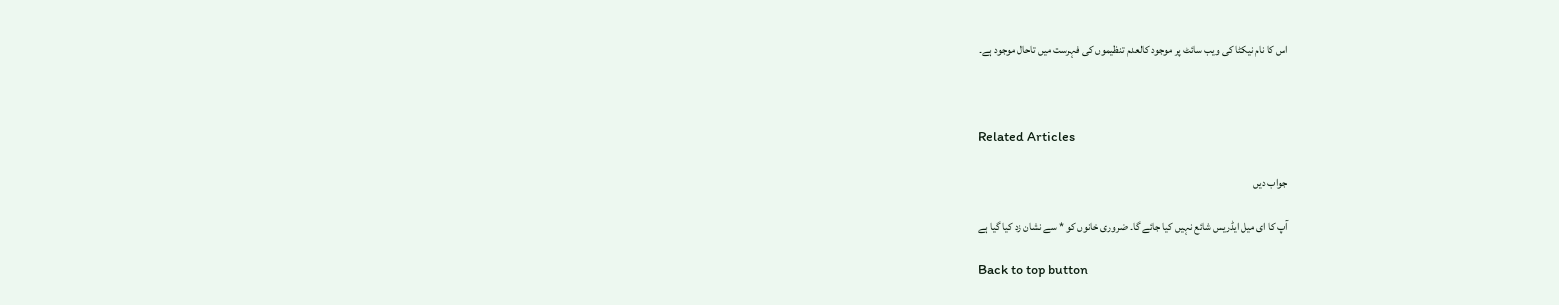اس کا نام نیکٹا کی ویب سائٹ پر موجود کالعدم تنظیموں کی فہرست میں تاحال موجود ہے۔



Related Articles

جواب دیں

آپ کا ای میل ایڈریس شائع نہیں کیا جائے گا۔ ضروری خانوں کو * سے نشان زد کیا گیا ہے

Back to top button